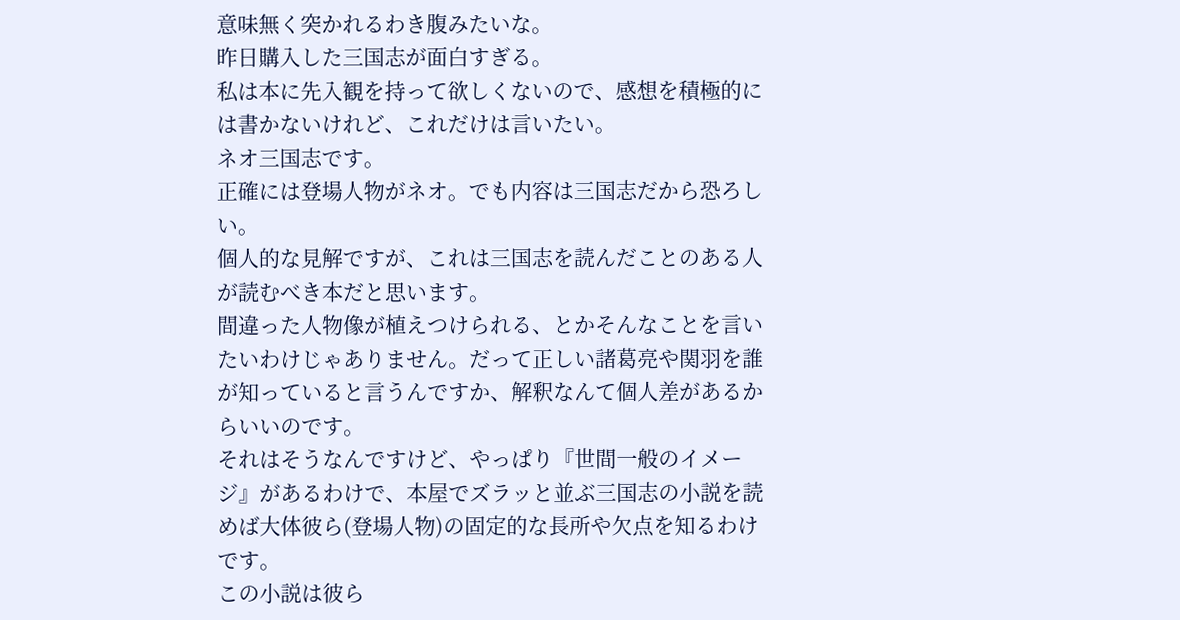意味無く突かれるわき腹みたいな。
昨日購入した三国志が面白すぎる。
私は本に先入観を持って欲しくないので、感想を積極的には書かないけれど、これだけは言いたい。
ネオ三国志です。
正確には登場人物がネオ。でも内容は三国志だから恐ろしい。
個人的な見解ですが、これは三国志を読んだことのある人が読むべき本だと思います。
間違った人物像が植えつけられる、とかそんなことを言いたいわけじゃありません。だって正しい諸葛亮や関羽を誰が知っていると言うんですか、解釈なんて個人差があるからいいのです。
それはそうなんですけど、やっぱり『世間一般のイメージ』があるわけで、本屋でズラッと並ぶ三国志の小説を読めば大体彼ら(登場人物)の固定的な長所や欠点を知るわけです。
この小説は彼ら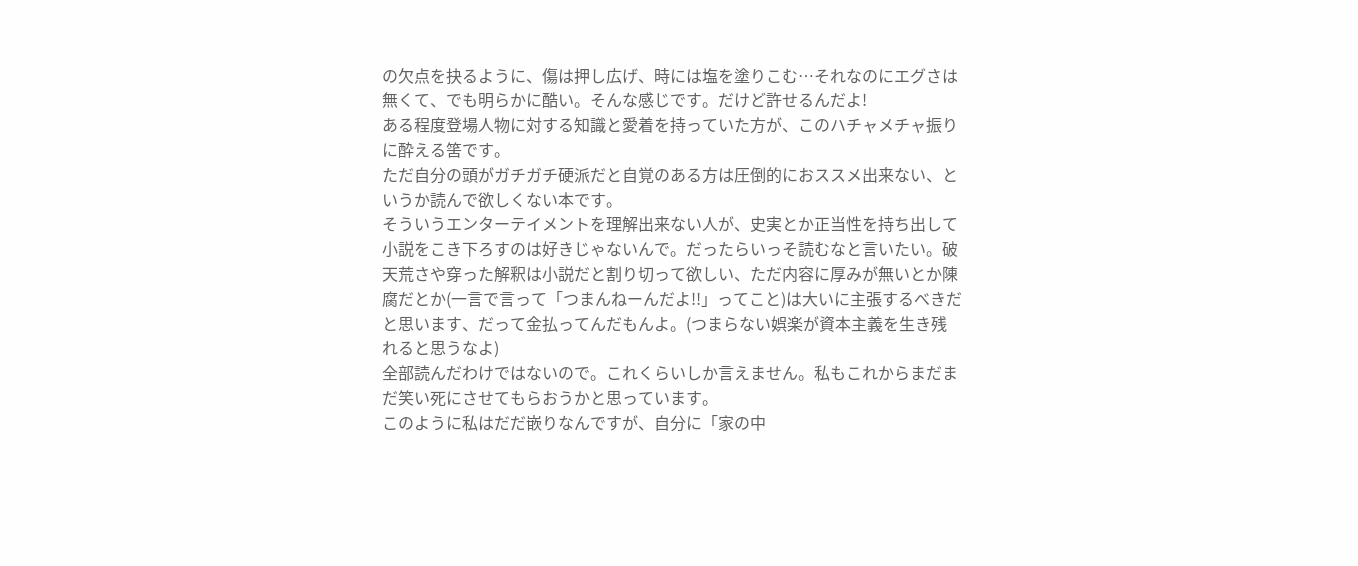の欠点を抉るように、傷は押し広げ、時には塩を塗りこむ…それなのにエグさは無くて、でも明らかに酷い。そんな感じです。だけど許せるんだよ!
ある程度登場人物に対する知識と愛着を持っていた方が、このハチャメチャ振りに酔える筈です。
ただ自分の頭がガチガチ硬派だと自覚のある方は圧倒的におススメ出来ない、というか読んで欲しくない本です。
そういうエンターテイメントを理解出来ない人が、史実とか正当性を持ち出して小説をこき下ろすのは好きじゃないんで。だったらいっそ読むなと言いたい。破天荒さや穿った解釈は小説だと割り切って欲しい、ただ内容に厚みが無いとか陳腐だとか(一言で言って「つまんねーんだよ!!」ってこと)は大いに主張するべきだと思います、だって金払ってんだもんよ。(つまらない娯楽が資本主義を生き残れると思うなよ)
全部読んだわけではないので。これくらいしか言えません。私もこれからまだまだ笑い死にさせてもらおうかと思っています。
このように私はだだ嵌りなんですが、自分に「家の中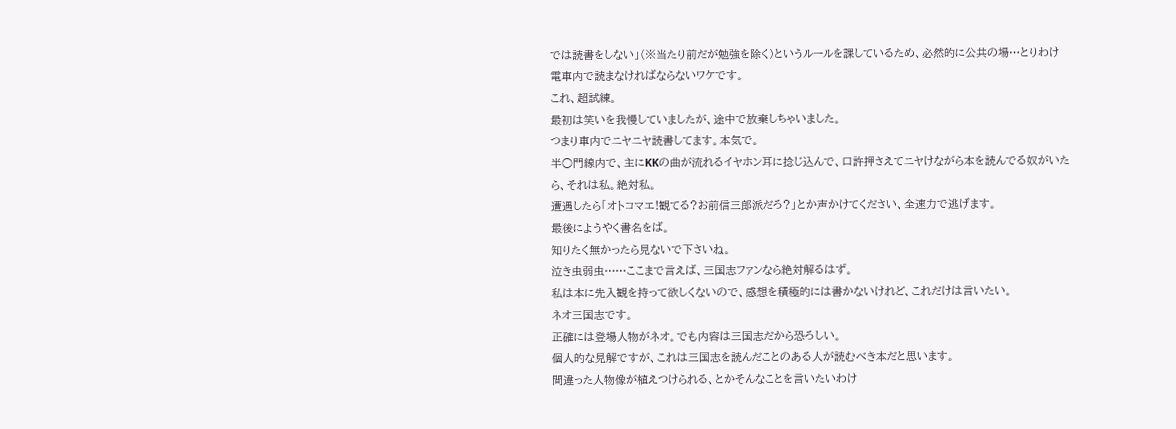では読書をしない」(※当たり前だが勉強を除く)というルールを課しているため、必然的に公共の場…とりわけ電車内で読まなければならないワケです。
これ、超試練。
最初は笑いを我慢していましたが、途中で放棄しちゃいました。
つまり車内でニヤニヤ読書してます。本気で。
半○門線内で、主にKKの曲が流れるイヤホン耳に捻じ込んで、口許押さえてニヤけながら本を読んでる奴がいたら、それは私。絶対私。
遭遇したら「オトコマエ!観てる?お前信三郎派だろ?」とか声かけてください、全速力で逃げます。
最後にようやく書名をば。
知りたく無かったら見ないで下さいね。
泣き虫弱虫……ここまで言えば、三国志ファンなら絶対解るはず。
私は本に先入観を持って欲しくないので、感想を積極的には書かないけれど、これだけは言いたい。
ネオ三国志です。
正確には登場人物がネオ。でも内容は三国志だから恐ろしい。
個人的な見解ですが、これは三国志を読んだことのある人が読むべき本だと思います。
間違った人物像が植えつけられる、とかそんなことを言いたいわけ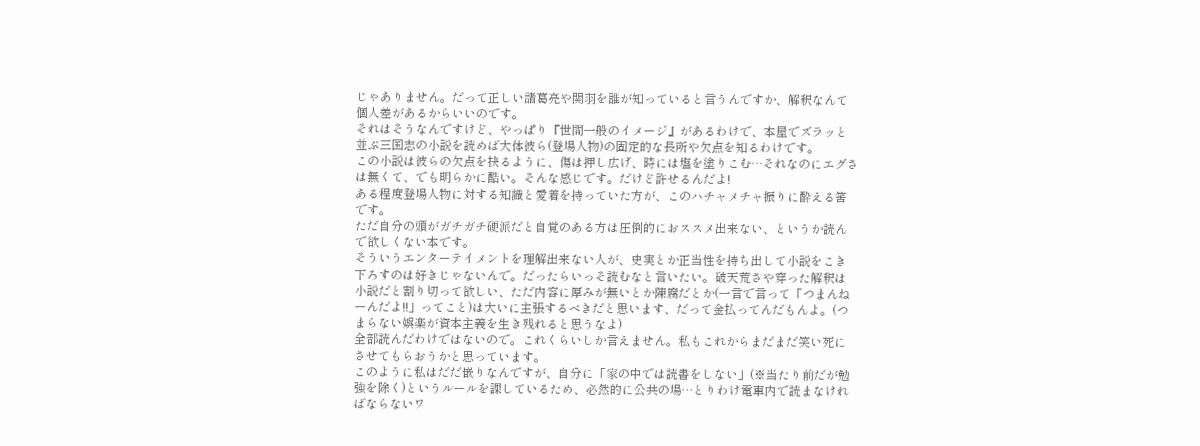じゃありません。だって正しい諸葛亮や関羽を誰が知っていると言うんですか、解釈なんて個人差があるからいいのです。
それはそうなんですけど、やっぱり『世間一般のイメージ』があるわけで、本屋でズラッと並ぶ三国志の小説を読めば大体彼ら(登場人物)の固定的な長所や欠点を知るわけです。
この小説は彼らの欠点を抉るように、傷は押し広げ、時には塩を塗りこむ…それなのにエグさは無くて、でも明らかに酷い。そんな感じです。だけど許せるんだよ!
ある程度登場人物に対する知識と愛着を持っていた方が、このハチャメチャ振りに酔える筈です。
ただ自分の頭がガチガチ硬派だと自覚のある方は圧倒的におススメ出来ない、というか読んで欲しくない本です。
そういうエンターテイメントを理解出来ない人が、史実とか正当性を持ち出して小説をこき下ろすのは好きじゃないんで。だったらいっそ読むなと言いたい。破天荒さや穿った解釈は小説だと割り切って欲しい、ただ内容に厚みが無いとか陳腐だとか(一言で言って「つまんねーんだよ!!」ってこと)は大いに主張するべきだと思います、だって金払ってんだもんよ。(つまらない娯楽が資本主義を生き残れると思うなよ)
全部読んだわけではないので。これくらいしか言えません。私もこれからまだまだ笑い死にさせてもらおうかと思っています。
このように私はだだ嵌りなんですが、自分に「家の中では読書をしない」(※当たり前だが勉強を除く)というルールを課しているため、必然的に公共の場…とりわけ電車内で読まなければならないワ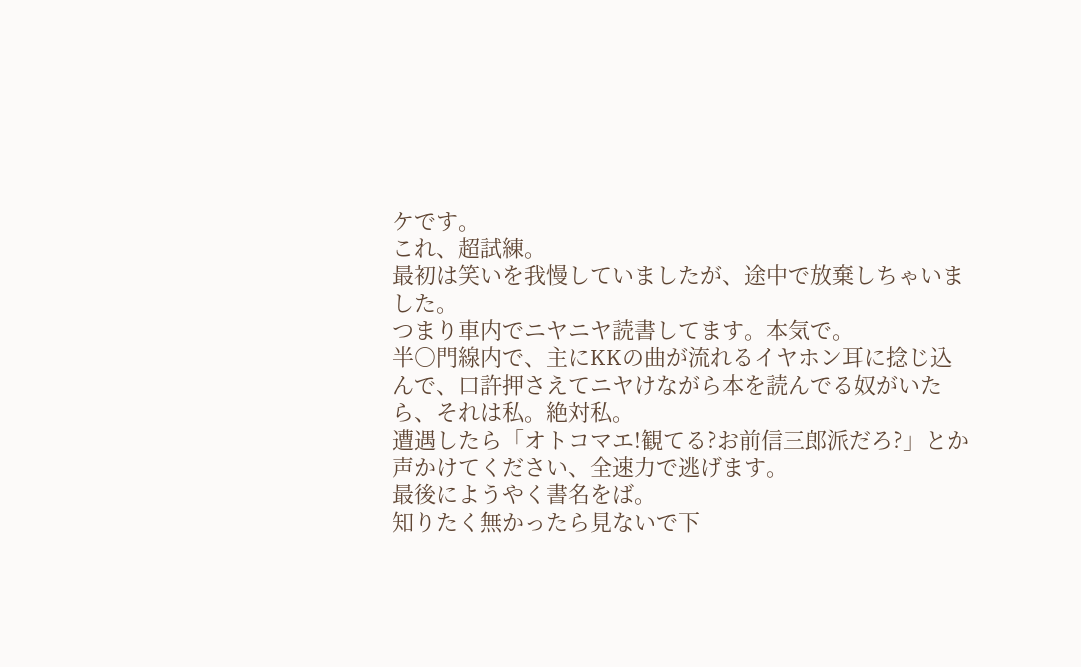ケです。
これ、超試練。
最初は笑いを我慢していましたが、途中で放棄しちゃいました。
つまり車内でニヤニヤ読書してます。本気で。
半○門線内で、主にKKの曲が流れるイヤホン耳に捻じ込んで、口許押さえてニヤけながら本を読んでる奴がいたら、それは私。絶対私。
遭遇したら「オトコマエ!観てる?お前信三郎派だろ?」とか声かけてください、全速力で逃げます。
最後にようやく書名をば。
知りたく無かったら見ないで下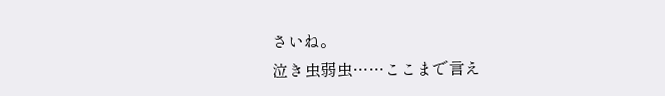さいね。
泣き虫弱虫……ここまで言え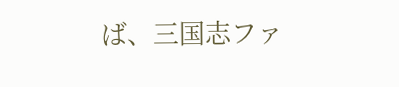ば、三国志ファ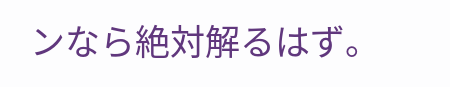ンなら絶対解るはず。